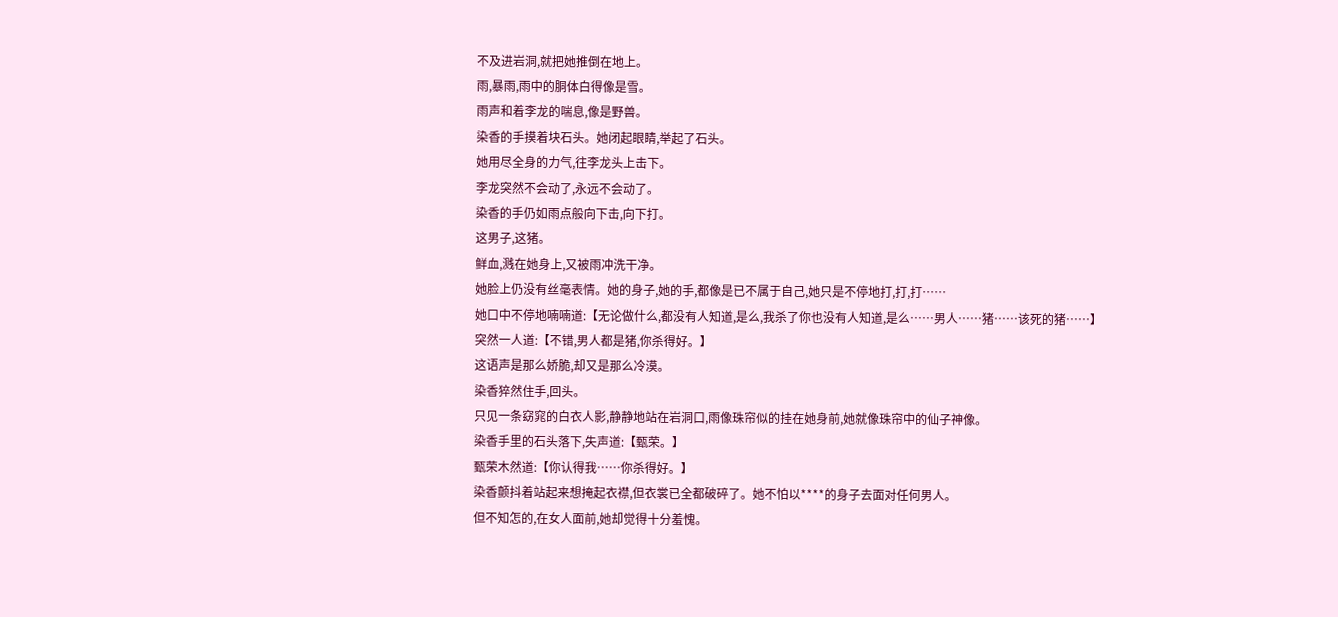不及进岩洞,就把她推倒在地上。
雨,暴雨,雨中的胴体白得像是雪。
雨声和着李龙的喘息,像是野兽。
染香的手摸着块石头。她闭起眼睛,举起了石头。
她用尽全身的力气,往李龙头上击下。
李龙突然不会动了,永远不会动了。
染香的手仍如雨点般向下击,向下打。
这男子,这猪。
鲜血,溅在她身上,又被雨冲洗干净。
她脸上仍没有丝毫表情。她的身子,她的手,都像是已不属于自己,她只是不停地打,打,打……
她口中不停地喃喃道:【无论做什么,都没有人知道,是么,我杀了你也没有人知道,是么……男人……猪……该死的猪……】
突然一人道:【不错,男人都是猪,你杀得好。】
这语声是那么娇脆,却又是那么冷漠。
染香猝然住手,回头。
只见一条窈窕的白衣人影,静静地站在岩洞口,雨像珠帘似的挂在她身前,她就像珠帘中的仙子神像。
染香手里的石头落下,失声道:【甄荣。】
甄荣木然道:【你认得我……你杀得好。】
染香颤抖着站起来想掩起衣襟,但衣裳已全都破碎了。她不怕以****的身子去面对任何男人。
但不知怎的,在女人面前,她却觉得十分羞愧。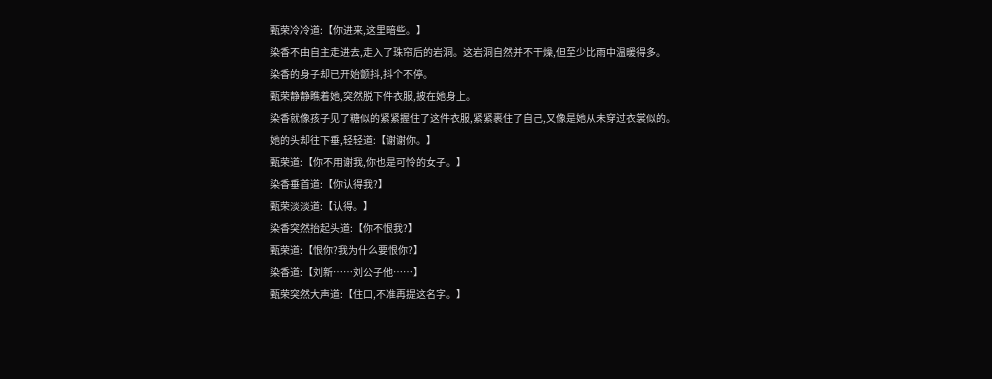甄荣冷冷道:【你进来,这里暗些。】
染香不由自主走进去,走入了珠帘后的岩洞。这岩洞自然并不干燥,但至少比雨中温暖得多。
染香的身子却已开始颤抖,抖个不停。
甄荣静静瞧着她,突然脱下件衣服,披在她身上。
染香就像孩子见了糖似的紧紧握住了这件衣服,紧紧裹住了自己,又像是她从未穿过衣裳似的。
她的头却往下垂,轻轻道:【谢谢你。】
甄荣道:【你不用谢我,你也是可怜的女子。】
染香垂首道:【你认得我?】
甄荣淡淡道:【认得。】
染香突然抬起头道:【你不恨我?】
甄荣道:【恨你?我为什么要恨你?】
染香道:【刘新……刘公子他……】
甄荣突然大声道:【住口,不准再提这名字。】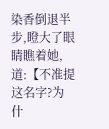染香倒退半步,瞪大了眼睛瞧着她,道:【不准提这名字?为什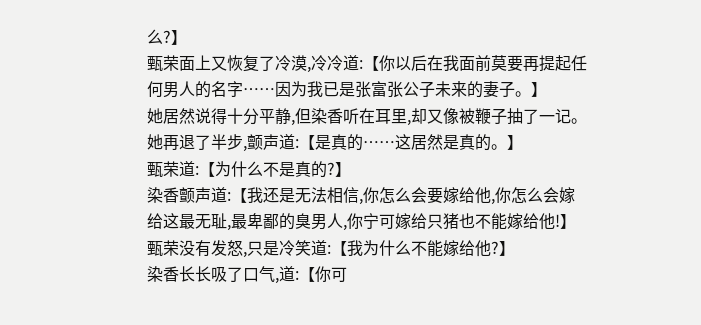么?】
甄荣面上又恢复了冷漠,冷冷道:【你以后在我面前莫要再提起任何男人的名字……因为我已是张富张公子未来的妻子。】
她居然说得十分平静,但染香听在耳里,却又像被鞭子抽了一记。她再退了半步,颤声道:【是真的……这居然是真的。】
甄荣道:【为什么不是真的?】
染香颤声道:【我还是无法相信,你怎么会要嫁给他,你怎么会嫁给这最无耻,最卑鄙的臭男人,你宁可嫁给只猪也不能嫁给他!】
甄荣没有发怒,只是冷笑道:【我为什么不能嫁给他?】
染香长长吸了口气,道:【你可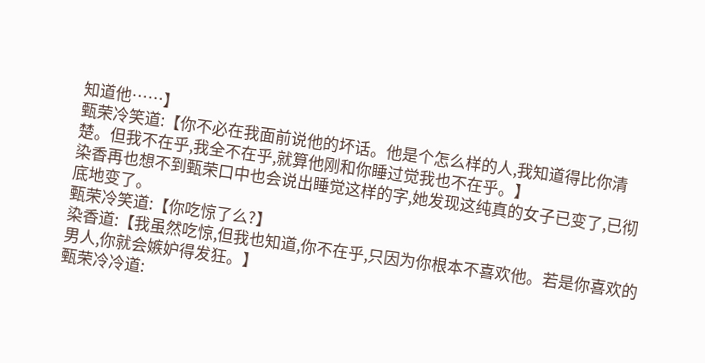知道他……】
甄荣冷笑道:【你不必在我面前说他的坏话。他是个怎么样的人,我知道得比你清楚。但我不在乎,我全不在乎,就算他刚和你睡过觉我也不在乎。】
染香再也想不到甄荣口中也会说出睡觉这样的字,她发现这纯真的女子已变了,已彻底地变了。
甄荣冷笑道:【你吃惊了么?】
染香道:【我虽然吃惊,但我也知道,你不在乎,只因为你根本不喜欢他。若是你喜欢的男人,你就会嫉妒得发狂。】
甄荣冷冷道: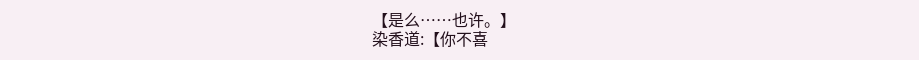【是么……也许。】
染香道:【你不喜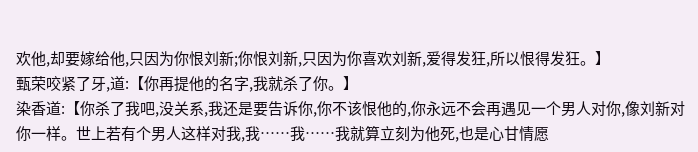欢他,却要嫁给他,只因为你恨刘新;你恨刘新,只因为你喜欢刘新,爱得发狂,所以恨得发狂。】
甄荣咬紧了牙,道:【你再提他的名字,我就杀了你。】
染香道:【你杀了我吧,没关系,我还是要告诉你,你不该恨他的,你永远不会再遇见一个男人对你,像刘新对你一样。世上若有个男人这样对我,我……我……我就算立刻为他死,也是心甘情愿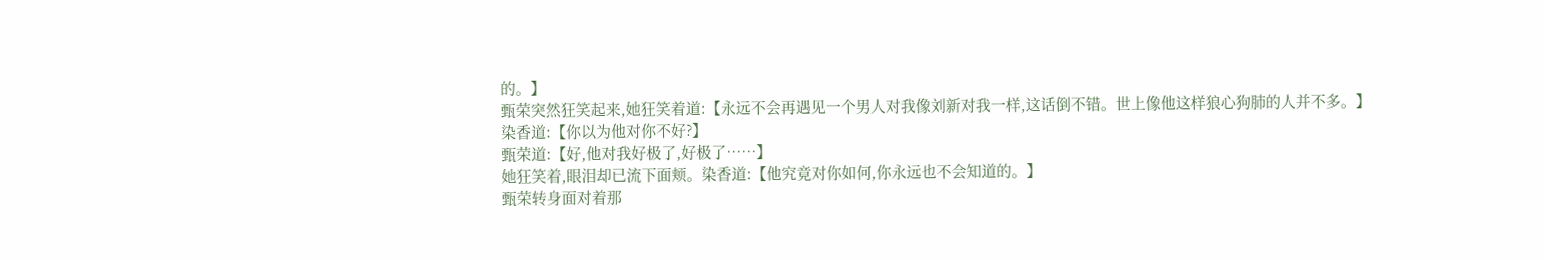的。】
甄荣突然狂笑起来,她狂笑着道:【永远不会再遇见一个男人对我像刘新对我一样,这话倒不错。世上像他这样狼心狗肺的人并不多。】
染香道:【你以为他对你不好?】
甄荣道:【好,他对我好极了,好极了……】
她狂笑着,眼泪却已流下面颊。染香道:【他究竟对你如何,你永远也不会知道的。】
甄荣转身面对着那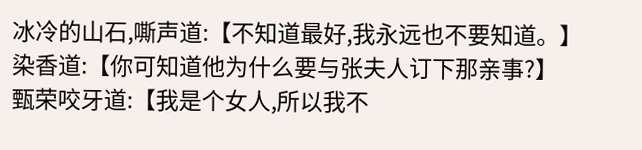冰冷的山石,嘶声道:【不知道最好,我永远也不要知道。】
染香道:【你可知道他为什么要与张夫人订下那亲事?】
甄荣咬牙道:【我是个女人,所以我不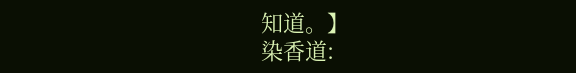知道。】
染香道: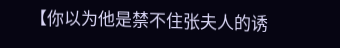【你以为他是禁不住张夫人的诱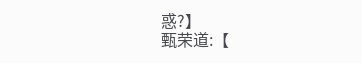惑?】
甄荣道:【